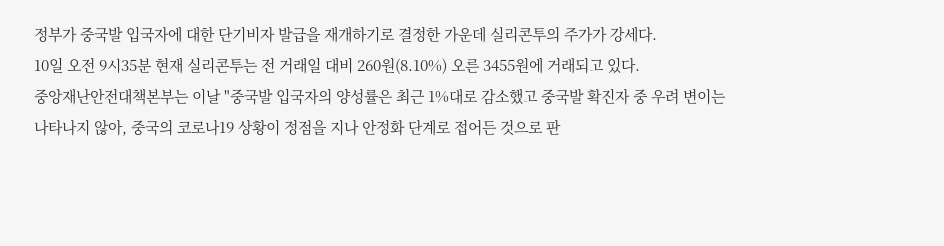정부가 중국발 입국자에 대한 단기비자 발급을 재개하기로 결정한 가운데 실리콘투의 주가가 강세다.
10일 오전 9시35분 현재 실리콘투는 전 거래일 대비 260원(8.10%) 오른 3455원에 거래되고 있다.
중앙재난안전대책본부는 이날 "중국발 입국자의 양성률은 최근 1%대로 감소했고 중국발 확진자 중 우려 변이는 나타나지 않아, 중국의 코로나19 상황이 정점을 지나 안정화 단계로 접어든 것으로 판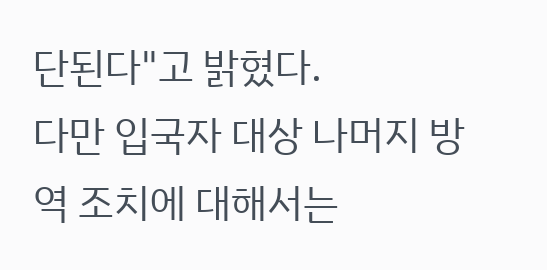단된다"고 밝혔다.
다만 입국자 대상 나머지 방역 조치에 대해서는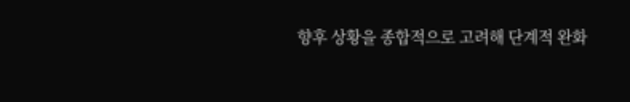향후 상황을 종합적으로 고려해 단계적 완화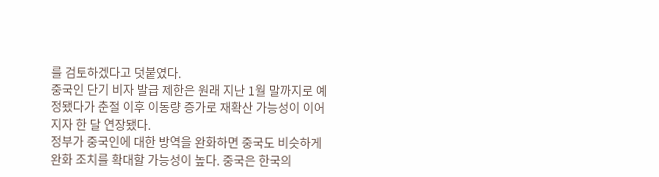를 검토하겠다고 덧붙였다.
중국인 단기 비자 발급 제한은 원래 지난 1월 말까지로 예정됐다가 춘절 이후 이동량 증가로 재확산 가능성이 이어지자 한 달 연장됐다.
정부가 중국인에 대한 방역을 완화하면 중국도 비슷하게 완화 조치를 확대할 가능성이 높다. 중국은 한국의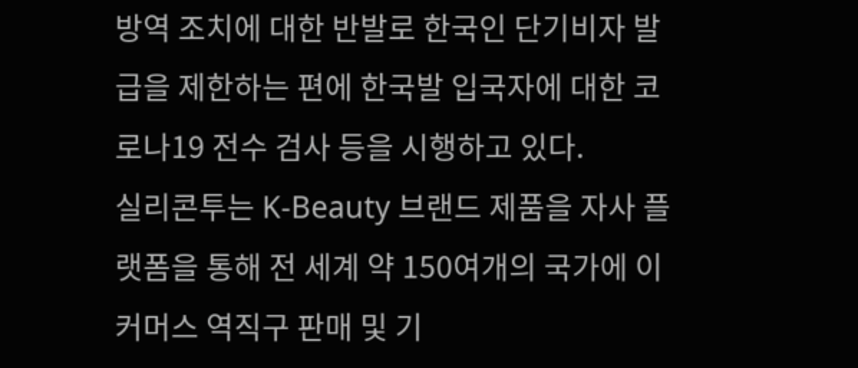방역 조치에 대한 반발로 한국인 단기비자 발급을 제한하는 편에 한국발 입국자에 대한 코로나19 전수 검사 등을 시행하고 있다.
실리콘투는 K-Beauty 브랜드 제품을 자사 플랫폼을 통해 전 세계 약 150여개의 국가에 이커머스 역직구 판매 및 기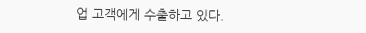업 고객에게 수출하고 있다.